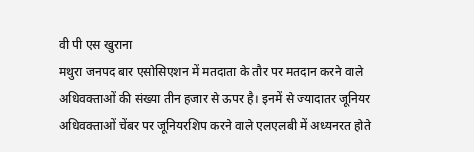वी पी एस खुराना
मथुरा जनपद बार एसोसिएशन में मतदाता के तौर पर मतदान करने वाले अधिवक्ताओं की संख्या तीन हजार से ऊपर है। इनमें से ज्यादातर जूनियर अधिवक्ताओं चेंबर पर जूनियरशिप करने वाले एलएलबी में अध्यनरत होते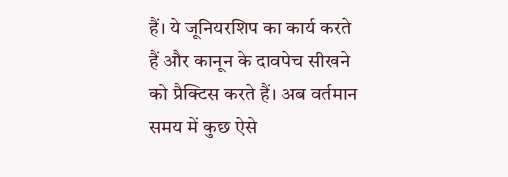हैं। ये जूनियरशिप का कार्य करते हैं और कानून के दावपेच सीखने को प्रैक्टिस करते हैं। अब वर्तमान समय में कुछ ऐसे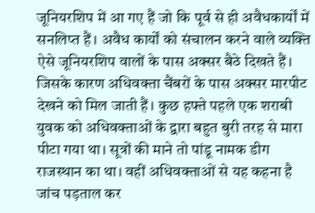जूनियरशिप में आ गए हैं जो कि पूर्व से ही अवैधकार्यों में सनलिप्त हैं। अवैध कार्यों को संचालन करने वाले व्यक्ति ऐसे जूनियरशिप वालों के पास अक्सर बैठे दिखते हैं। जिसके कारण अधिवक्ता चैंबरों के पास अक्सर मारपीट देखने को मिल जाती हैं। कुछ हफ्ते पहले एक शराबी युवक को अधिवक्ताओं के द्वारा बहुत बुरी तरह से मारा पीटा गया था। सूत्रों की माने तो पांडू नामक डीग राजस्थान का था। वहीं अधिवक्ताओं से यह कहना है जांच पड़ताल कर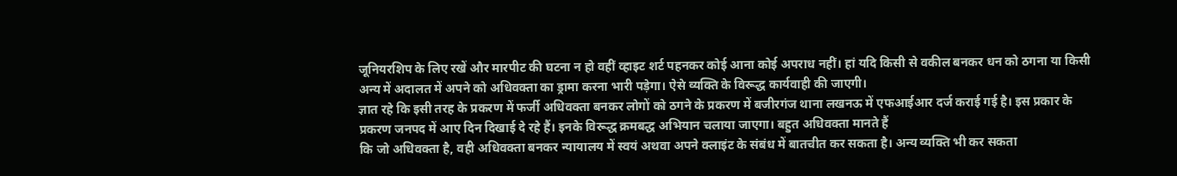जूनियरशिप के लिए रखें और मारपीट की घटना न हो वहीं व्हाइट शर्ट पहनकर कोई आना कोई अपराध नहीं। हां यदि किसी से वकील बनकर धन को ठगना या किसी अन्य में अदालत में अपने को अधिवक्ता का ड्रामा करना भारी पड़ेगा। ऐसे व्यक्ति के विरूद्ध कार्यवाही की जाएगी।
ज्ञात रहे कि इसी तरह के प्रकरण में फर्जी अधिवक्ता बनकर लोगों को ठगने के प्रकरण में बजीरगंज थाना लखनऊ में एफआईआर दर्ज कराई गई है। इस प्रकार के प्रकरण जनपद में आए दिन दिखाई दे रहे हैं। इनके विरूद्ध क्रमबद्ध अभियान चलाया जाएगा। बहुत अधिवक्ता मानते हैं
कि जो अधिवक्ता है, वही अधिवक्ता बनकर न्यायालय में स्वयं अथवा अपने क्लाइंट के संबंध में बातचीत कर सकता है। अन्य व्यक्ति भी कर सकता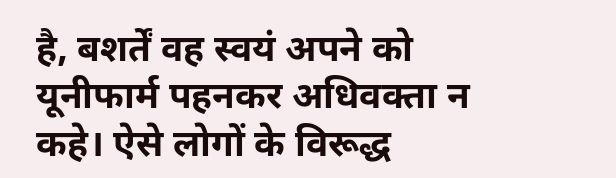है, बशर्तें वह स्वयं अपने को यूनीफार्म पहनकर अधिवक्ता न कहे। ऐसे लोगों के विरूद्ध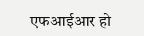एफआईआर हो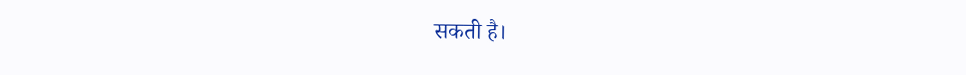सकती है।